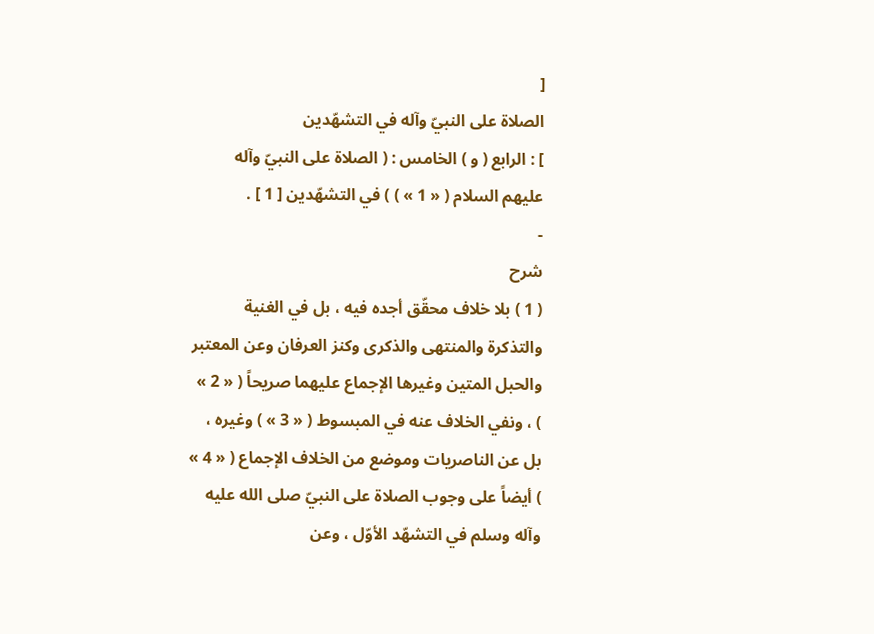[
الصلاة على النبيّ وآله في التشهّدين
] : الرابع ( و ) الخامس : ( الصلاة على النبيّ وآله عليهم السلام ( « 1 » ) ) في التشهّدين [ 1 ] .
-
شرح
( 1 ) بلا خلاف محقّق أجده فيه ، بل في الغنية والتذكرة والمنتهى والذكرى وكنز العرفان وعن المعتبر والحبل المتين وغيرها الإجماع عليهما صريحاً ( « 2 » ) ، ونفي الخلاف عنه في المبسوط ( « 3 » ) وغيره ، بل عن الناصريات وموضع من الخلاف الإجماع ( « 4 » ) أيضاً على وجوب الصلاة على النبيّ صلى الله عليه وآله وسلم في التشهّد الأوّل ، وعن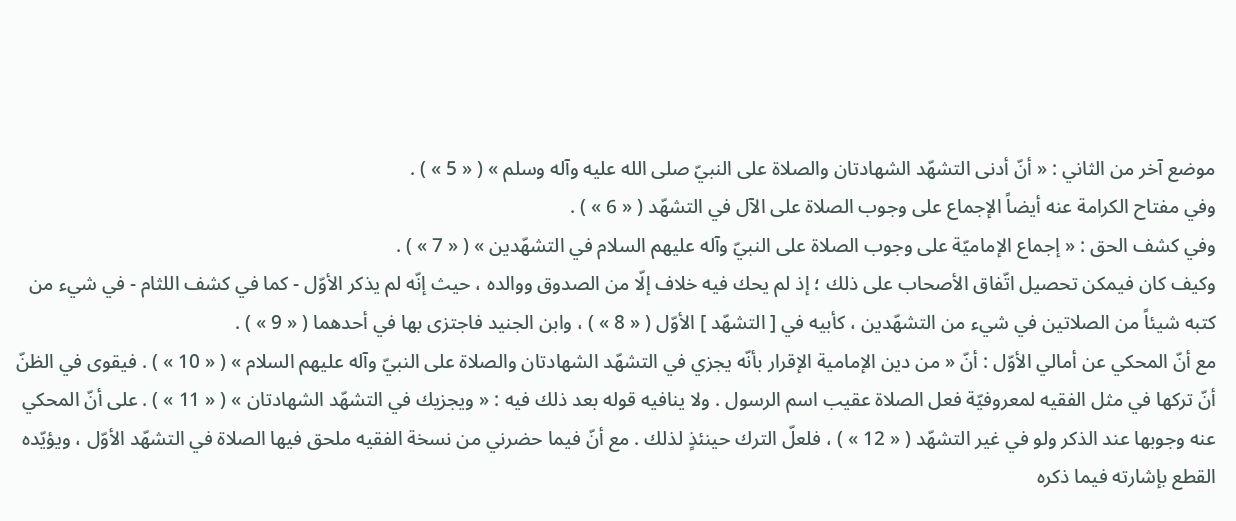موضع آخر من الثاني : « أنّ أدنى التشهّد الشهادتان والصلاة على النبيّ صلى الله عليه وآله وسلم » ( « 5 » ) .
وفي مفتاح الكرامة عنه أيضاً الإجماع على وجوب الصلاة على الآل في التشهّد ( « 6 » ) .
وفي كشف الحق : « إجماع الإماميّة على وجوب الصلاة على النبيّ وآله عليهم السلام في التشهّدين » ( « 7 » ) .
وكيف كان فيمكن تحصيل اتّفاق الأصحاب على ذلك ؛ إذ لم يحك فيه خلاف إلّا من الصدوق ووالده ، حيث إنّه لم يذكر الأوّل - كما في كشف اللثام - في شيء من كتبه شيئاً من الصلاتين في شيء من التشهّدين ، كأبيه في [ التشهّد ] الأوّل ( « 8 » ) ، وابن الجنيد فاجتزى بها في أحدهما ( « 9 » ) .
مع أنّ المحكي عن أمالي الأوّل : أنّ « من دين الإمامية الإقرار بأنّه يجزي في التشهّد الشهادتان والصلاة على النبيّ وآله عليهم السلام » ( « 10 » ) . فيقوى في الظنّ أنّ تركها في مثل الفقيه لمعروفيّة فعل الصلاة عقيب اسم الرسول . ولا ينافيه قوله بعد ذلك فيه : « ويجزيك في التشهّد الشهادتان » ( « 11 » ) . على أنّ المحكي عنه وجوبها عند الذكر ولو في غير التشهّد ( « 12 » ) ، فلعلّ الترك حينئذٍ لذلك . مع أنّ فيما حضرني من نسخة الفقيه ملحق فيها الصلاة في التشهّد الأوّل ، ويؤيّده القطع بإشارته فيما ذكره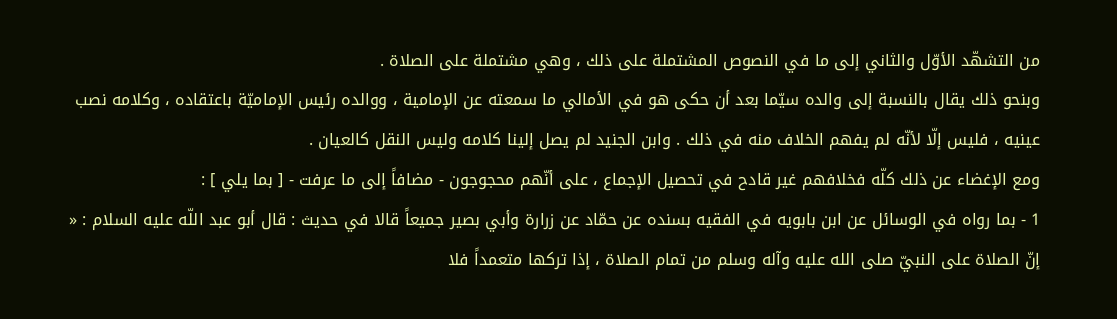من التشهّد الأوّل والثاني إلى ما في النصوص المشتملة على ذلك ، وهي مشتملة على الصلاة .
وبنحو ذلك يقال بالنسبة إلى والده سيّما بعد أن حكى هو في الأمالي ما سمعته عن الإمامية ، ووالده رئيس الإماميّة باعتقاده ، وكلامه نصب عينيه ، فليس إلّا لأنّه لم يفهم الخلاف منه في ذلك . وابن الجنيد لم يصل إلينا كلامه وليس النقل كالعيان .
ومع الإغضاء عن ذلك كلّه فخلافهم غير قادح في تحصيل الإجماع ، على أنّهم محجوجون - مضافاً إلى ما عرفت - [ بما يلي ] :
1 - بما رواه في الوسائل عن ابن بابويه في الفقيه بسنده عن حمّاد عن زرارة وأبي بصير جميعاً قالا في حديث : قال أبو عبد اللّه عليه السلام : « إنّ الصلاة على النبيّ صلى الله عليه وآله وسلم من تمام الصلاة ، إذا تركها متعمداً فلا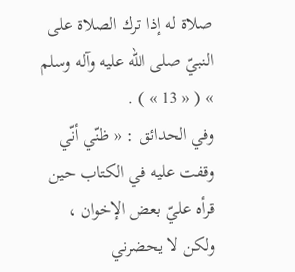صلاة له إذا ترك الصلاة على النبيّ صلى الله عليه وآله وسلم » ( « 13 » ) .
وفي الحدائق : « ظنّي أنّي وقفت عليه في الكتاب حين قرأه عليّ بعض الإخوان ، ولكن لا يحضرني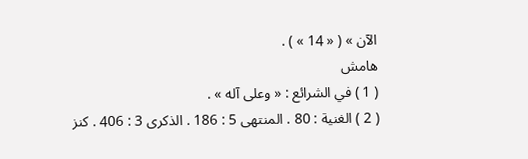الآن » ( « 14 » ) .
هامش
( 1 ) في الشرائع : « وعلى آله » .
( 2 ) الغنية : 80 . المنتهى 5 : 186 . الذكرى 3 : 406 . كنز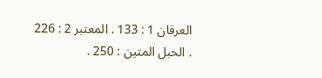العرفان 1 : 133 . المعتبر 2 : 226 . الحبل المتين : 250 .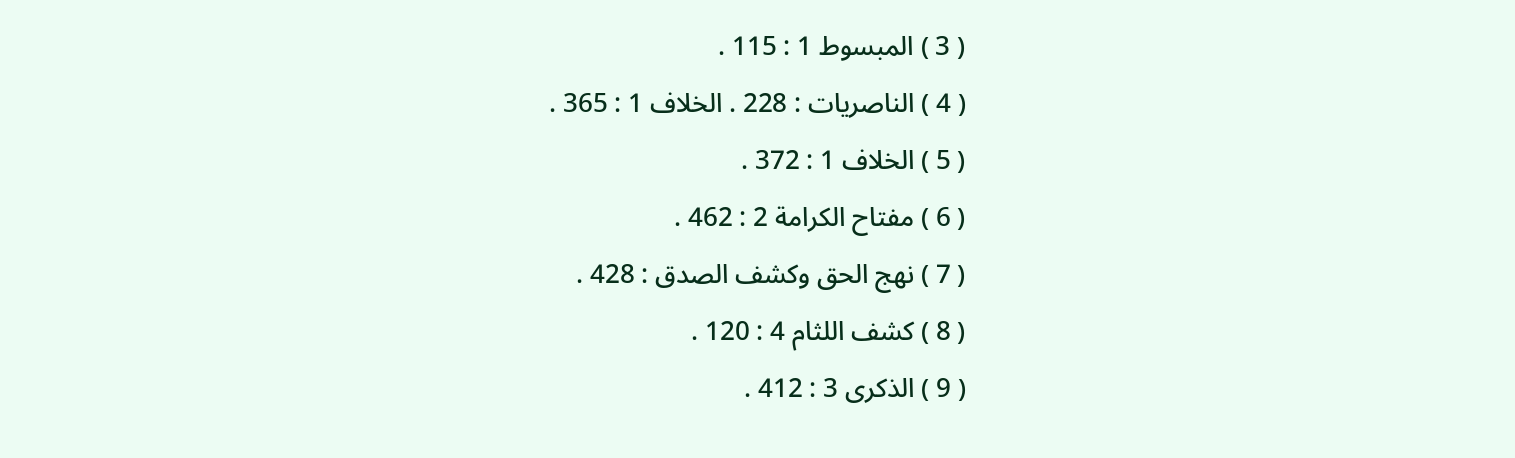( 3 ) المبسوط 1 : 115 .
( 4 ) الناصريات : 228 . الخلاف 1 : 365 .
( 5 ) الخلاف 1 : 372 .
( 6 ) مفتاح الكرامة 2 : 462 .
( 7 ) نهج الحق وكشف الصدق : 428 .
( 8 ) كشف اللثام 4 : 120 .
( 9 ) الذكرى 3 : 412 .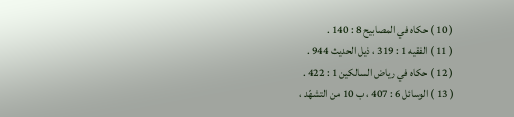( 10 ) حكاه في المصابيح 8 : 140 .
( 11 ) الفقيه 1 : 319 ، ذيل الحديث 944 .
( 12 ) حكاه في رياض السالكين 1 : 422 .
( 13 ) الوسائل 6 : 407 ، ب 10 من التشهّد ،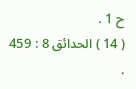ح 1 .
( 14 ) الحدائق 8 : 459 .